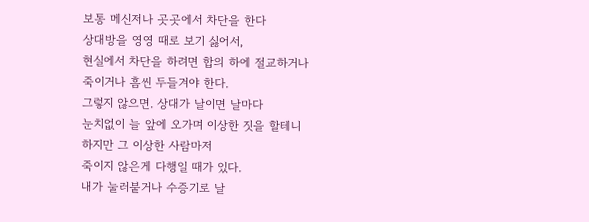보통 메신저나 곳곳에서 차단을 한다
상대방을 영영 때로 보기 싫어서,
현실에서 차단을 하려면 합의 하에 절교하거나
죽이거나 흠씬 두들겨야 한다.
그렇지 않으면. 상대가 날이면 날마다
눈치없이 늘 앞에 오가며 이상한 짓을 할테니
하지만 그 이상한 사람마저
죽이지 않은게 다행일 때가 있다.
내가 눌러붙거나 수증기로 날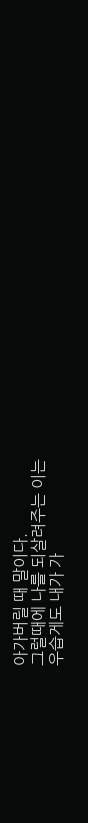아가버릴 때 말이다.
그럴때에 나를 되살려주는 이는
우습게도 내가 가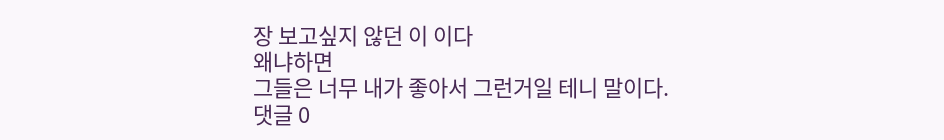장 보고싶지 않던 이 이다
왜냐하면
그들은 너무 내가 좋아서 그런거일 테니 말이다.
댓글 0